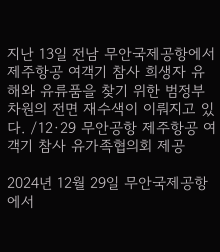지난 13일 전남 무안국제공항에서 제주항공 여객기 참사 희생자 유해와 유류품을 찾기 위한 범정부 차원의 전면 재수색이 이뤄지고 있다. /12·29 무안공항 제주항공 여객기 참사 유가족협의회 제공

2024년 12월 29일 무안국제공항에서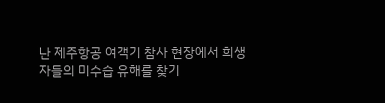난 제주항공 여객기 참사 현장에서 희생자들의 미수습 유해를 찾기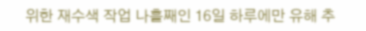위한 재수색 작업 나흘째인 16일 하루에만 유해 추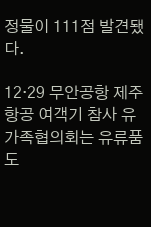정물이 111점 발견됐다.

12·29 무안공항 제주항공 여객기 참사 유가족협의회는 유류품도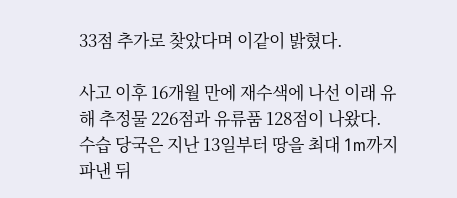33점 추가로 찾았다며 이같이 밝혔다.

사고 이후 16개월 만에 재수색에 나선 이래 유해 추정물 226점과 유류품 128점이 나왔다. 수습 당국은 지난 13일부터 땅을 최대 1m까지 파낸 뒤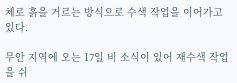체로 흙을 거르는 방식으로 수색 작업을 이어가고 있다.

무안 지역에 오는 17일 비 소식이 있어 재수색 작업을 쉬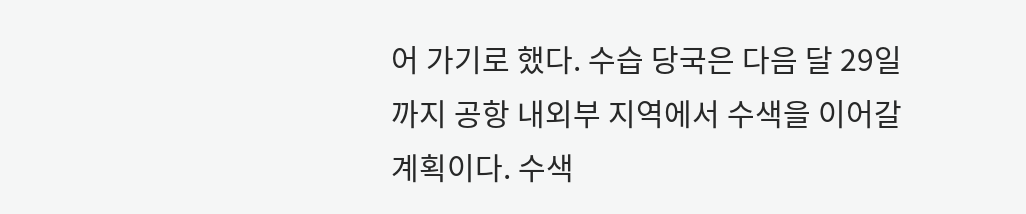어 가기로 했다. 수습 당국은 다음 달 29일까지 공항 내외부 지역에서 수색을 이어갈 계획이다. 수색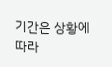기간은 상황에 따라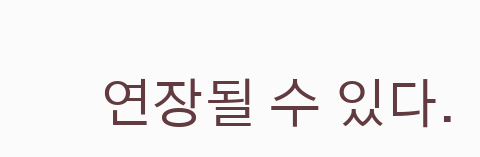연장될 수 있다.